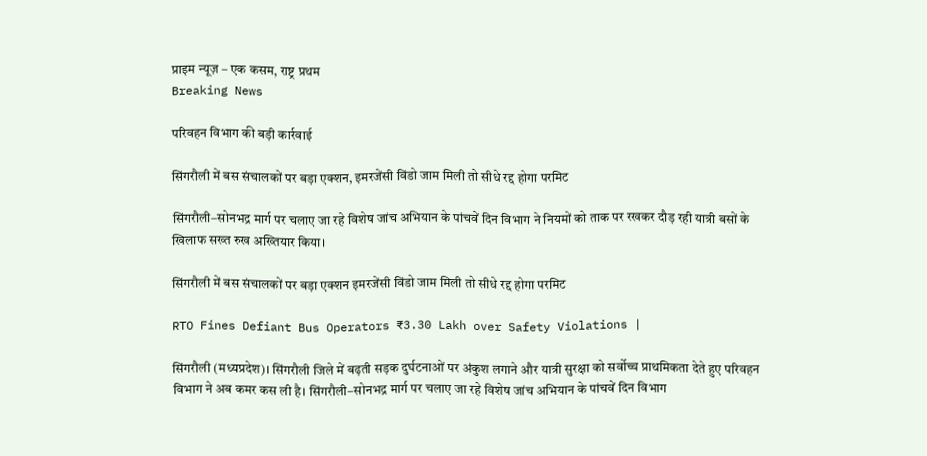प्राइम न्यूज़ – एक कसम, राष्ट्र प्रथम
Breaking News

परिवहन विभाग की बड़ी कार्रवाई

सिंगरौली में बस संचालकों पर बड़ा एक्शन, इमरजेंसी विंडो जाम मिली तो सीधे रद्द होगा परमिट

सिंगरौली–सोनभद्र मार्ग पर चलाए जा रहे विशेष जांच अभियान के पांचवें दिन विभाग ने नियमों को ताक पर रखकर दौड़ रही यात्री बसों के खिलाफ सख्त रुख अख्तियार किया।

सिंगरौली में बस संचालकों पर बड़ा एक्शन इमरजेंसी विंडो जाम मिली तो सीधे रद्द होगा परमिट

RTO Fines Defiant Bus Operators ₹3.30 Lakh over Safety Violations |

सिंगरौली (मध्यप्रदेश)। सिंगरौली जिले में बढ़ती सड़क दुर्घटनाओं पर अंकुश लगाने और यात्री सुरक्षा को सर्वोच्च प्राथमिकता देते हुए परिवहन विभाग ने अब कमर कस ली है। सिंगरौली–सोनभद्र मार्ग पर चलाए जा रहे विशेष जांच अभियान के पांचवें दिन विभाग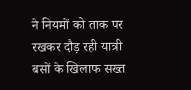ने नियमों को ताक पर रखकर दौड़ रही यात्री बसों के खिलाफ सख्त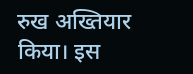रुख अख्तियार किया। इस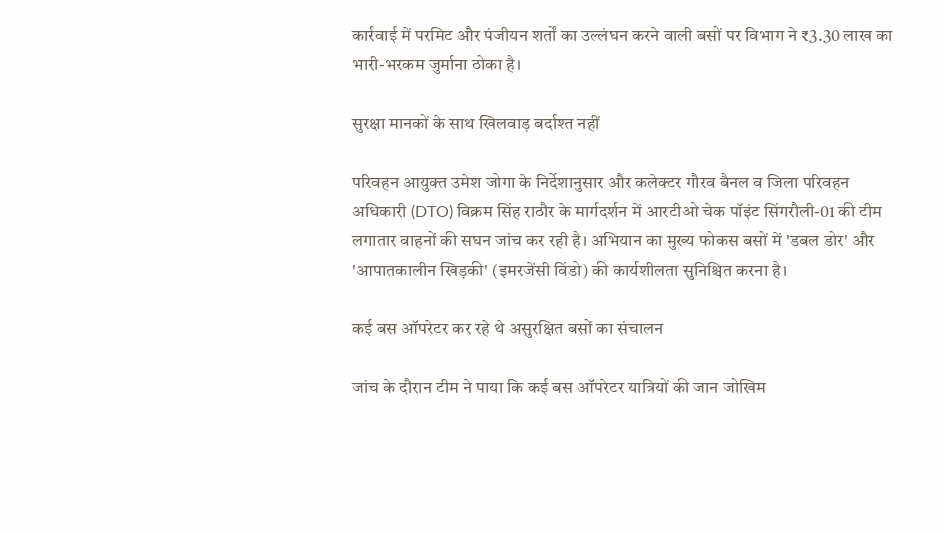कार्रवाई में परमिट और पंजीयन शर्तों का उल्लंघन करने वाली बसों पर विभाग ने ₹3.30 लाख का भारी-भरकम जुर्माना ठोका है।

सुरक्षा मानकों के साथ खिलवाड़ बर्दाश्त नहीं

परिवहन आयुक्त उमेश जोगा के निर्देशानुसार और कलेक्टर गौरव बैनल व जिला परिवहन अधिकारी (DTO) विक्रम सिंह राठौर के मार्गदर्शन में आरटीओ चेक पॉइंट सिंगरौली-01 की टीम लगातार वाहनों की सघन जांच कर रही है। अभियान का मुख्य फोकस बसों में 'डबल डोर' और 'आपातकालीन खिड़की' (इमरजेंसी विंडो) की कार्यशीलता सुनिश्चित करना है।

कई बस ऑपरेटर कर रहे थे असुरक्षित बसों का संचालन

जांच के दौरान टीम ने पाया कि कई बस ऑपरेटर यात्रियों की जान जोखिम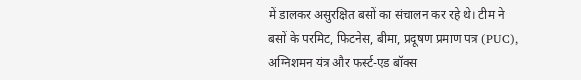में डालकर असुरक्षित बसों का संचालन कर रहे थे। टीम ने बसों के परमिट, फिटनेस, बीमा, प्रदूषण प्रमाण पत्र (PUC), अग्निशमन यंत्र और फर्स्ट-एड बॉक्स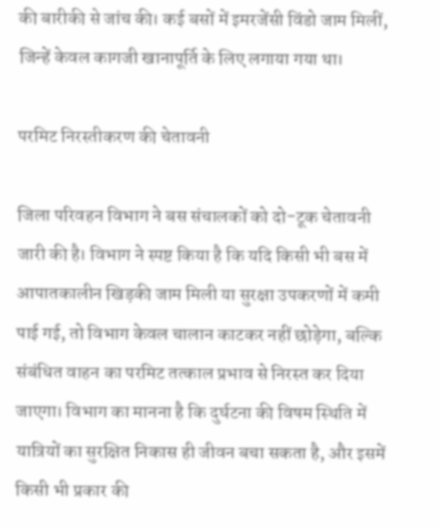की बारीकी से जांच की। कई बसों में इमरजेंसी विंडो जाम मिलीं, जिन्हें केवल कागजी खानापूर्ति के लिए लगाया गया था।

परमिट निरस्तीकरण की चेतावनी

जिला परिवहन विभाग ने बस संचालकों को दो-टूक चेतावनी जारी की है। विभाग ने स्पष्ट किया है कि यदि किसी भी बस में आपातकालीन खिड़की जाम मिली या सुरक्षा उपकरणों में कमी पाई गई, तो विभाग केवल चालान काटकर नहीं छोड़ेगा, बल्कि संबंधित वाहन का परमिट तत्काल प्रभाव से निरस्त कर दिया जाएगा। विभाग का मानना है कि दुर्घटना की विषम स्थिति में यात्रियों का सुरक्षित निकास ही जीवन बचा सकता है, और इसमें किसी भी प्रकार की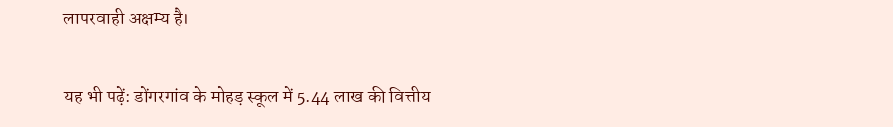लापरवाही अक्षम्य है।

यह भी पढ़ें: डोंगरगांव के मोहड़ स्कूल में 5.44 लाख की वित्तीय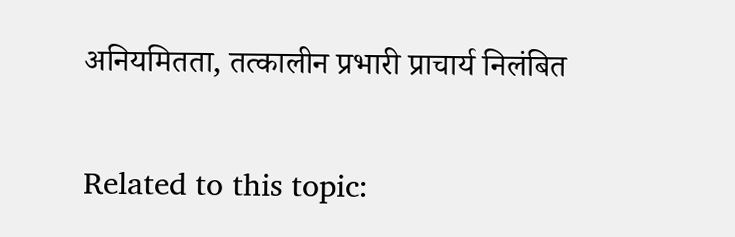अनियमितता, तत्कालीन प्रभारी प्राचार्य निलंबित

Related to this topic: